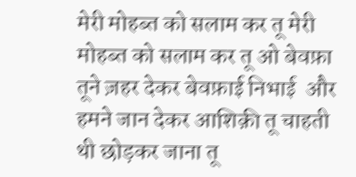मेरी मोहब्त को सलाम कर तू मेरी मोहब्त को सलाम कर तू ओ बेवफ़ा तूने ज़हर देकर बेवफ़ाई निभाई  और हमने जान देकर आशिक़ी तू चाहती थी छोड़कर जाना तू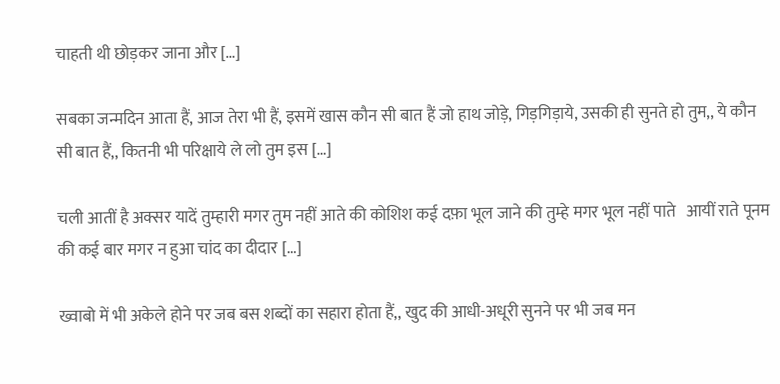चाहती थी छोड़कर जाना और […]

सबका जन्मदिन आता हैं, आज तेरा भी हैं, इसमें खास कौन सी बात हैं जो हाथ जोड़े, गिड़गिड़ाये, उसकी ही सुनते हो तुम,, ये कौन सी बात हैं,, कितनी भी परिक्षाये ले लो तुम इस […]

चली आतीं है अक्सर यादें तुम्हारी मगर तुम नहीं आते की कोशिश कई दफ़ा भूल जाने की तुम्हे मगर भूल नहीं पाते   आयीं राते पूनम की कई बार मगर न हुआ चांद का दीदार […]

ख्वाबो में भी अकेले होने पर जब बस शब्दों का सहारा होता हैं,, खुद की आधी-अधूरी सुनने पर भी जब मन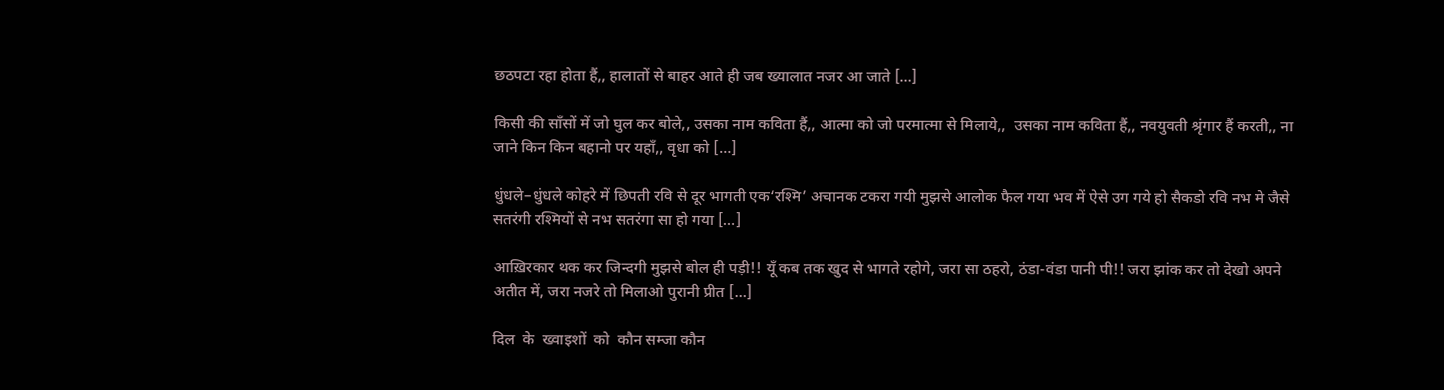छठपटा रहा होता हैं,, हालातों से बाहर आते ही जब ख्यालात नजर आ जाते […]

किसी की साँसों में जो घुल कर बोले,, उसका नाम कविता हैं,, आत्मा को जो परमात्मा से मिलाये,,  उसका नाम कविता हैं,, नवयुवती श्रृंगार हैं करती,, ना जाने किन किन बहानो पर यहाँ,, वृधा को […]

धुंधले–धुंधले कोहरे में छिपती रवि से दूर भागती एक‘रश्मि’ अचानक टकरा गयी मुझसे आलोक फैल गया भव में ऐसे उग गये हो सैकडो रवि नभ मे जैसे सतरंगी रश्मियों से नभ सतरंगा सा हो गया […]

आख़िरकार थक कर जिन्दगी मुझसे बोल ही पड़ी!! यूँ कब तक खुद से भागते रहोगे, जरा सा ठहरो, ठंडा-वंडा पानी पी!! जरा झांक कर तो देखो अपने अतीत में, जरा नजरे तो मिलाओ पुरानी प्रीत […]

दिल  के  ख्वाइशों  को  कौन सम्जा कौन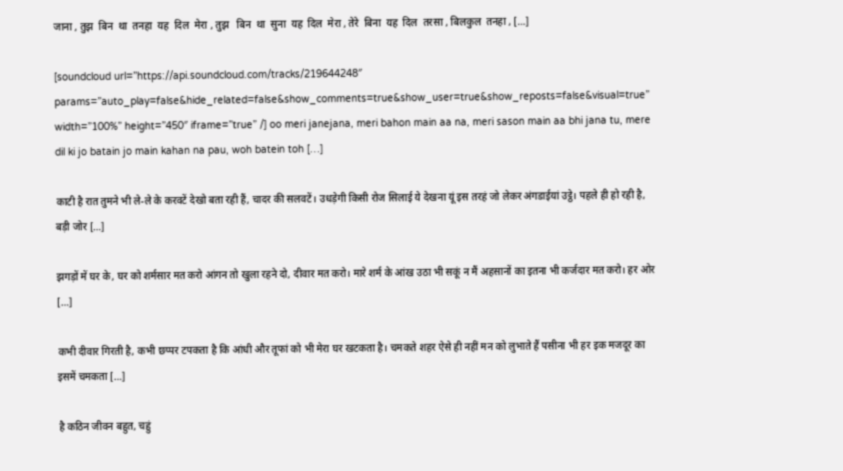जाना , तुझ  बिन  था  तनहा  यह  दिल  मेरा , तुझ   बिन  था  सुना  यह  दिल  मेरा , तेरे  बिना  यह  दिल  तरसा , बिलकुल  तनहा , […]

[soundcloud url=”https://api.soundcloud.com/tracks/219644248″ params=”auto_play=false&hide_related=false&show_comments=true&show_user=true&show_reposts=false&visual=true” width=”100%” height=”450″ iframe=”true” /] oo meri janejana, meri bahon main aa na, meri sason main aa bhi jana tu, mere dil ki jo batain jo main kahan na pau, woh batein toh […]

काटी है रात तुमने भी ले-ले के करवटें देखो बता रही हैं, चादर की सलवटें। उधड़ेगी किसी रोज सिलाई ये देखना यूं इस तरहं जो लेकर अंगडाईयां उट्ठे। पहले ही हो रही है, बड़ी जोर […]

झगड़ों में घर के, घर को शर्मसार मत करो आंगन तो खुला रहने दो, दीवार मत करो। मारे शर्म के आंख उठा भी सकूं न मैं अहसानों का इतना भी कर्जदार मत करो। हर ओर […]

कभी दीवार गिरती है, कभी छप्पर टपकता है कि आंधी और तूफां को भी मेरा घर खटकता है। चमकते शहर ऐसे ही नहीं मन को लुभाते हैं पसीना भी हर इक मजदूर का इसमें चमकता […]

है कठिन जीवन बहुत, चहुं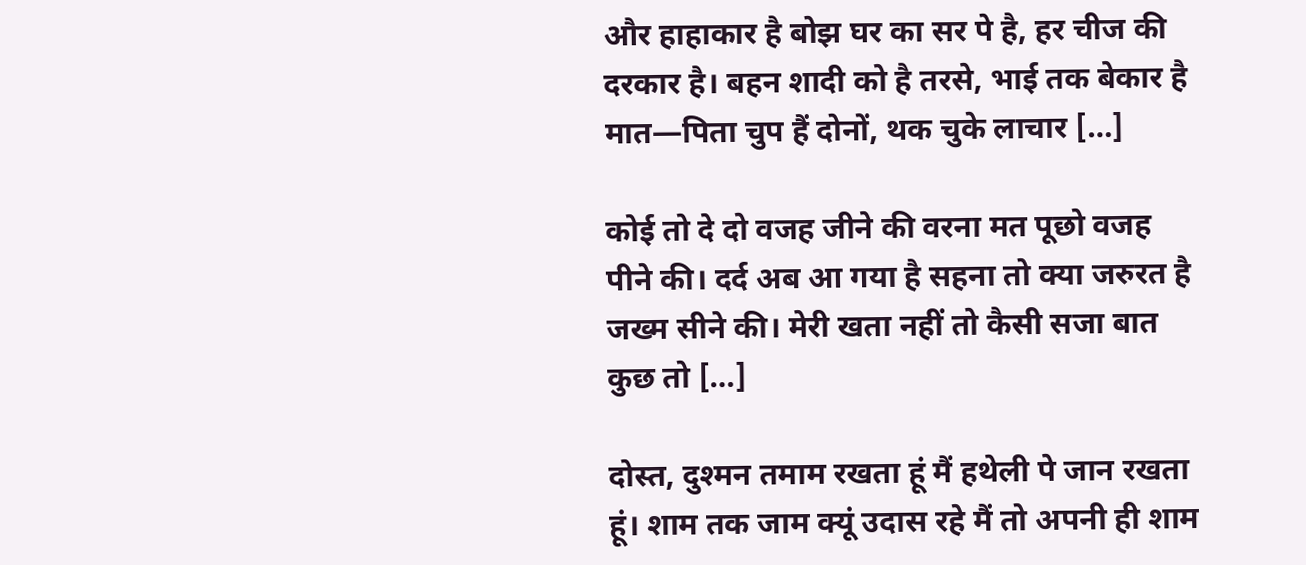और हाहाकार है बोझ घर का सर पे है, हर चीज की दरकार है। बहन शादी को है तरसे, भाई तक बेकार है मात—पिता चुप हैं दोनों, थक चुके लाचार […]

कोई तो दे दो वजह जीने की वरना मत पूछो वजह पीने की। दर्द अब आ गया है सहना तो क्या जरुरत है जख्म सीने की। मेरी खता नहीं तो कैसी सजा बात कुछ तो […]

दोस्त, दुश्मन तमाम रखता हूं मैं हथेली पे जान रखता हूं। शाम तक जाम क्यूं उदास रहे मैं तो अपनी ही शाम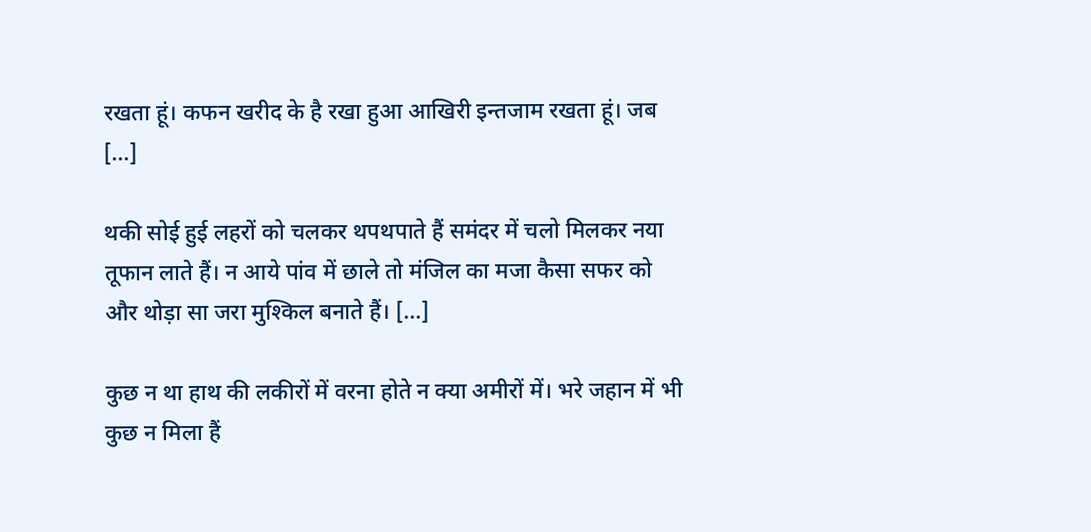रखता हूं। कफन खरीद के है रखा हुआ आखिरी इन्तजाम रखता हूं। जब […]

थकी सोई हुई लहरों को चलकर थपथपाते हैं समंदर में चलो मिलकर नया तूफान लाते हैं। न आये पांव में छाले तो मंजिल का मजा कैसा सफर को और थोड़ा सा जरा मुश्किल बनाते हैं। […]

कुछ न था हाथ की लकीरों में वरना होते न क्या अमीरों में। भरे जहान में भी कुछ न मिला हैं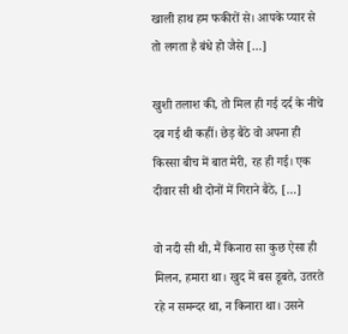खाली हाथ हम फकीरों से। आपके प्यार से तो लगता है बंधे हो जैसे […]

खुशी तलाश की, तो मिल ही गई दर्द के नीचे दब गई थी कहीं। छेड़ बैठे वो अपना ही किस्सा बीच में बात मेरी, रह ही गई। एक दीवार सी थी दोनों में गिराने बैठे, […]

वो नदी सी थी, मैं किनारा सा कुछ ऐसा ही मिलन, हमारा था। खुद में बस डूबते, उतरते रहे न समन्दर था, न किनारा था। उसने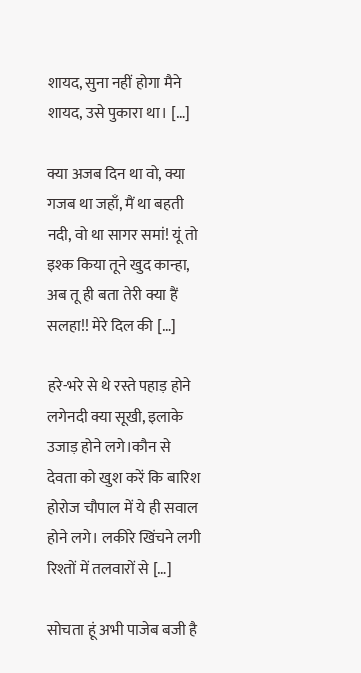शायद, सुना नहीं होगा मैने शायद, उसे पुकारा था। […]

क्या अजब दिन था वो, क्या गजब था जहाँ, मैं था बहती नदी, वो था सागर समां! यूं तो इश्क किया तूने खुद कान्हा, अब तू ही बता तेरी क्या हैं सलहा!! मेरे दिल की […]

हरे-भरे से थे रस्ते पहाड़ होने लगेनदी क्या सूखी, इलाके उजाड़ होने लगे।कौन से देवता को खुश करें कि बारिश होरोज चौपाल में ये ही सवाल होने लगे। लकीरे खिंचने लगी रिश्तों में तलवारों से […]

सोचता हूं अभी पाजेब बजी है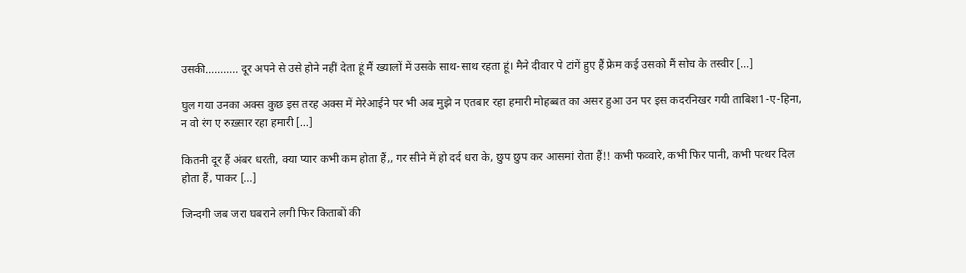उसकी……….. दूर अपने से उसे होने नहीं देता हूं मैं ख्यालों में उसके साथ-साथ रहता हूं। मैने दीवार पे टांगें हुए हैं फ्रेम कई उसको मैं सोच के तस्वीर […]

घुल गया उनका अक्स कुछ इस तरह अक्स में मेरेआईने पर भी अब मुझे न एतबार रहा हमारी मोहब्बत का असर हुआ उन पर इस कदरनिखर गयी ताबिश1-ए-हिना, न वो रंग ए रुख़्सार रहा हमारी […]

कितनी दूर हैं अंबर धरती, क्या प्यार कभी कम होता हैं,, गर सीने में हो दर्द धरा के, छुप छुप कर आसमां रोता हैं!! कभी फव्वारे, कभी फिर पानी, कभी पत्थर दिल होता हैं, पाकर […]

जिन्दगी जब जरा घबराने लगी फिर किताबों की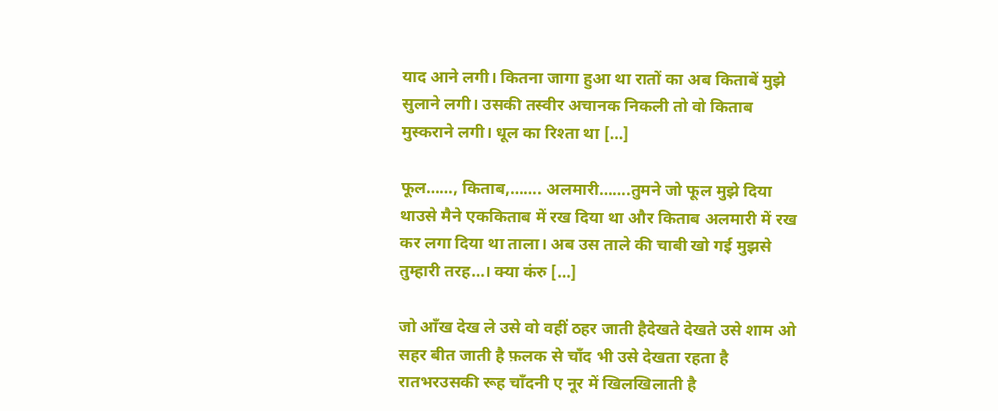याद आने लगी। कितना जागा हुआ था रातों का अब किताबें मुझे सुलाने लगी। उसकी तस्वीर अचानक निकली तो वो किताब मुस्कराने लगी। धूल का रिश्ता था […]

फूल……, किताब,……. अलमारी…….तुमने जो फूल मुझे दिया थाउसे मैने एककिताब में रख दिया था और किताब अलमारी में रख कर लगा दिया था ताला। अब उस ताले की चाबी खो गई मुझसे तुम्हारी तरह…। क्या कंरु […]

जो आँख देख ले उसे वो वहीं ठहर जाती हैदेखते देखते उसे शाम ओ सहर बीत जाती है फ़लक से चाँद भी उसे देखता रहता है रातभरउसकी रूह चाँदनी ए नूर में खिलखिलाती है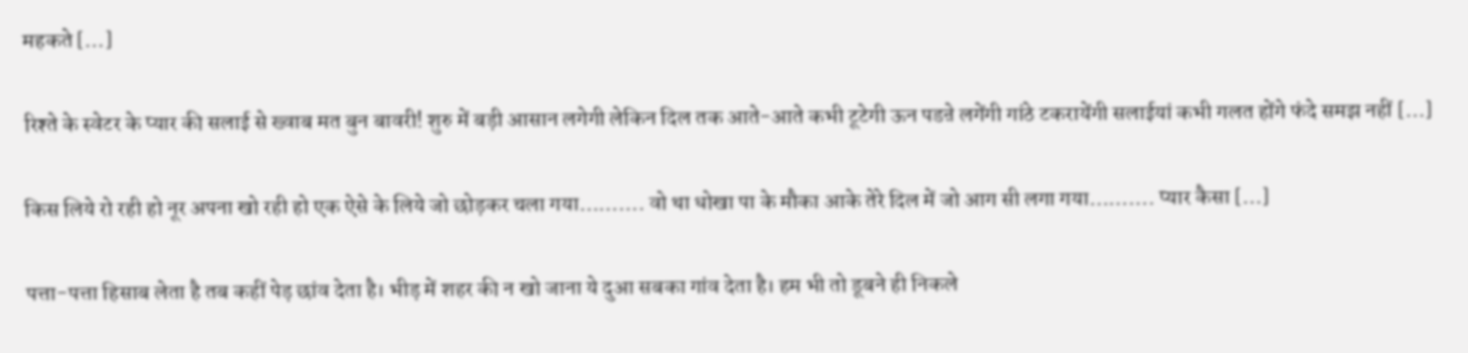महकते […]

रिश्ते के स्वेटर के प्यार की सलाई से ख्वाब मत बुन बावरी! शुरु में बड़ी आसान लगेगी लेकिन दिल तक आते-आते कभी टूटेगी ऊन पडऩे लगेंगी गांठे टकरायेंगी सलाईयां कभी गलत होंगे फंदे समझ नहीं […]

किस लिये रो रही हो नूर अपना खो रही हो एक ऐसे के लिये जो छोड़कर चला गया………. वो था धोखा पा के मौका आके तेरे दिल में जो आग सी लगा गया………. प्यार कैसा […]

पत्ता-पत्ता हिसाब लेता है तब कहीं पेड़ छांव देता है। भीड़ में शहर की न खो जाना ये दुआ सबका गांव देता है। हम भी तो डूबने ही निकले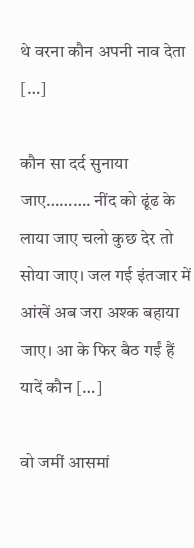थे वरना कौन अपनी नाव देता […]

कौन सा दर्द सुनाया जाए………. नींद को ढूंढ के लाया जाए चलो कुछ देर तो सोया जाए। जल गई इंतजार में आंखें अब जरा अश्क बहाया जाए। आ के फिर बैठ गईं हैं यादें कौन […]

वो जमीं आसमां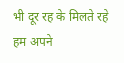भी दूर रह के मिलते रहे हम अपने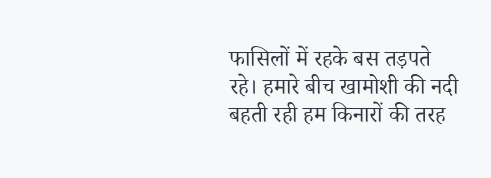फासिलों में रहके बस तड़पते रहे। हमारे बीच खामोशी की नदी बहती रही हम किनारों की तरह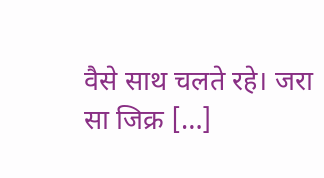वैसे साथ चलते रहे। जरा सा जिक्र […]